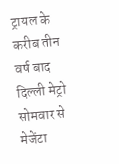ट्रायल के करीब तीन वर्ष बाद दिल्ली मेट्रो सोमवार से मेजेंटा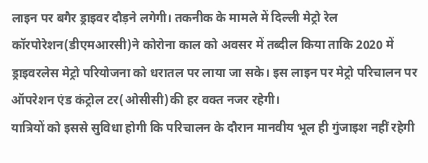लाइन पर बगैर ड्राइवर दौड़ने लगेगी। तकनीक के मामले में दिल्ली मेट्रो रेल कॉरपोरेशन(डीएमआरसी)ने कोरोना काल को अवसर में तब्दील किया ताकि 2020 में ड्राइवरलेस मेट्रो परियोजना को धरातल पर लाया जा सके। इस लाइन पर मेट्रो परिचालन पर ऑपरेशन एंड कंट्रोल टर(ओसीसी)की हर वक्त नजर रहेगी।
यात्रियों को इससे सुविधा होगी कि परिचालन के दौरान मानवीय भूल ही गुंजाइश नहीं रहेगी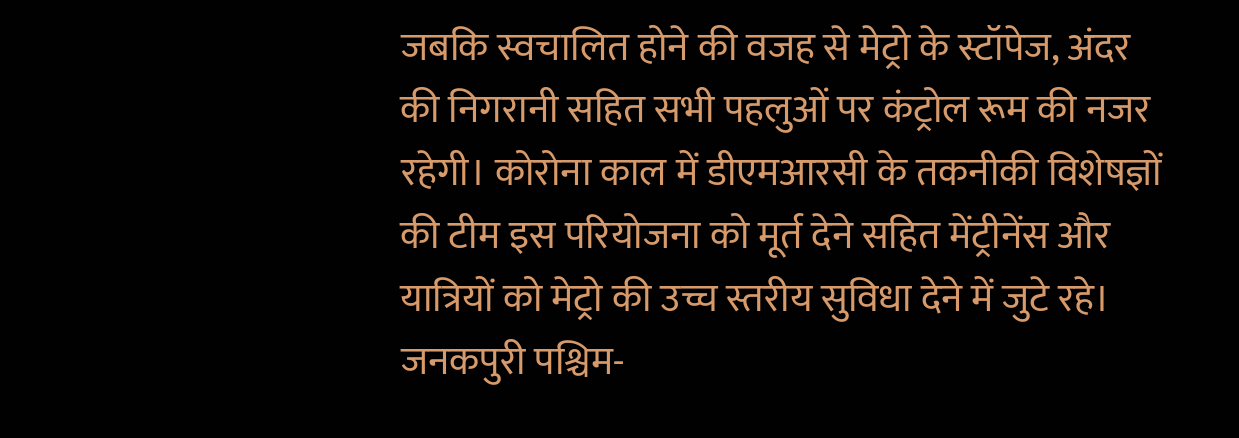जबकि स्वचालित होने की वजह से मेट्रो के स्टॉपेज, अंदर की निगरानी सहित सभी पहलुओं पर कंट्रोल रूम की नजर रहेगी। कोरोना काल में डीएमआरसी के तकनीकी विशेषज्ञों की टीम इस परियोजना को मूर्त देने सहित मेंट्रीनेंस और यात्रियों को मेट्रो की उच्च स्तरीय सुविधा देने में जुटे रहे।
जनकपुरी पश्चिम-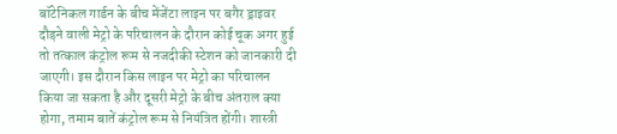बॉटेनिकल गार्डन के बीच मेंजेंटा लाइन पर बगैर ड्राइवर दौड़ने वाली मेट्रो के परिचालन के दौरान कोई चूक अगर हुई तो तत्काल कंट्रोल रूम से नजदीकी स्टेशन को जानकारी दी जाएगी। इस दौरान किस लाइन पर मेट्रो का परिचालन किया जा सकता है और दूसरी मेट्रो के बीच अंतराल क्या होगा, तमाम बातें कंट्रोल रूम से नियंत्रित होंगी। शास्त्री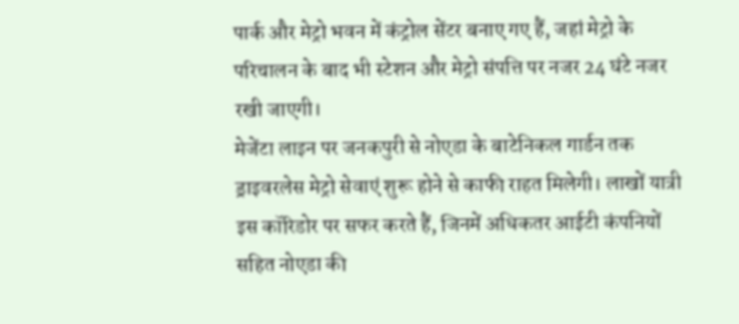पार्क और मेट्रो भवन में कंट्रोल सेंटर बनाए गए हैं, जहां मेट्रो के परिचालन के बाद भी स्टेशन और मेट्रो संपत्ति पर नजर 24 घंटे नजर रखी जाएगी।
मेजेंटा लाइन पर जनकपुरी से नोएडा के बाटेनिकल गार्डन तक ड्राइवरलेस मेट्रो सेवाएं शुरू होने से काफी राहत मिलेगी। लाखों यात्री इस कॉरिडोर पर सफर करते हैं, जिनमें अधिकतर आईटी कंपनियों सहित नोएडा की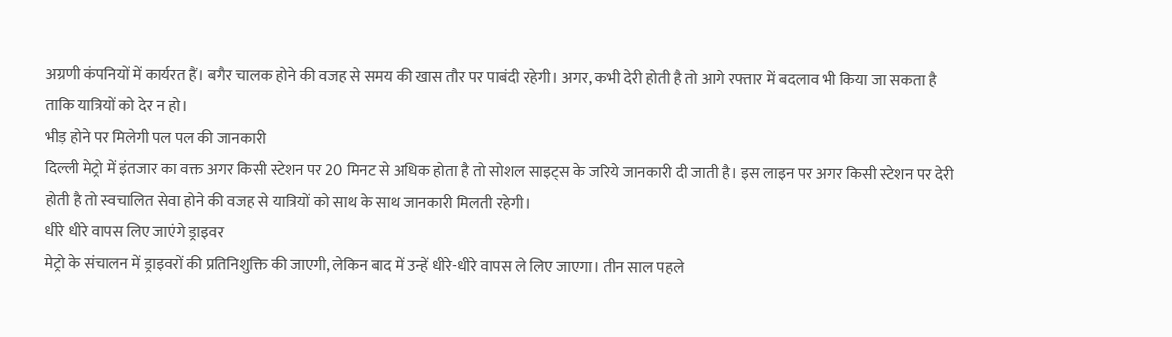अग्रणी कंपनियों में कार्यरत हैं। बगैर चालक होने की वजह से समय की खास तौर पर पाबंदी रहेगी। अगर, कभी देरी होती है तो आगे रफ्तार में बदलाव भी किया जा सकता है ताकि यात्रियों को देर न हो।
भीड़ होने पर मिलेगी पल पल की जानकारी
दिल्ली मेट्रो में इंतजार का वक्त अगर किसी स्टेशन पर 20 मिनट से अधिक होता है तो सोशल साइट्स के जरिये जानकारी दी जाती है। इस लाइन पर अगर किसी स्टेशन पर देरी होती है तो स्वचालित सेवा होने की वजह से यात्रियों को साथ के साथ जानकारी मिलती रहेगी।
धीरे धीरे वापस लिए जाएंगे ड्राइवर
मेट्रो के संचालन में ड्राइवरों की प्रतिनिशुक्ति की जाएगी, लेकिन बाद में उन्हें धीरे-धीरे वापस ले लिए जाएगा। तीन साल पहले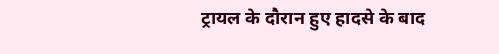ट्रायल के दौरान हुए हादसे के बाद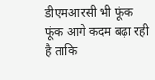डीएमआरसी भी फूंक फूंक आगे कदम बढ़ा रही है ताकि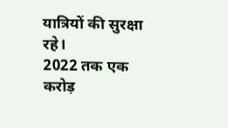यात्रियों की सुरक्षा रहे।
2022 तक एक करोड़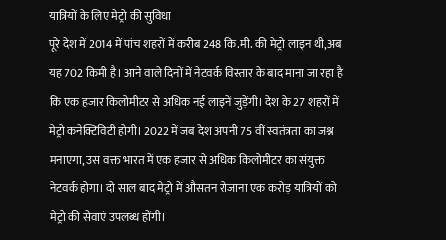यात्रियों के लिए मेट्रो की सुविधा
पूरे देश में 2014 में पांच शहरों में करीब 248 कि.मी. की मेट्रो लाइन थी,अब यह 702 किमी है। आने वाले दिनों में नेटवर्क विस्तार के बाद माना जा रहा है कि एक हजार किलोमीटर से अधिक नई लाइनें जुड़ेंगी। देश के 27 शहरों में मेट्रो कनेक्टिविटी होगी। 2022 में जब देश अपनी 75 वीं स्वतंत्रता का जश्न मनाएगा, उस वक्त भारत में एक हजार से अधिक किलोमीटर का संयुक्त नेटवर्क होगा। दो साल बाद मेट्रो में औसतन रोजाना एक करोड़ यात्रियों को मेट्रो की सेवाएं उपलब्ध होंगी।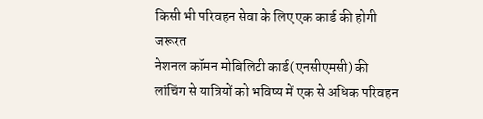किसी भी परिवहन सेवा के लिए एक कार्ड की होगी जरूरत
नेशनल कॉमन मोबिलिटी कार्ड(एनसीएमसी) की लांचिंग से यात्रियों को भविष्य में एक से अधिक परिवहन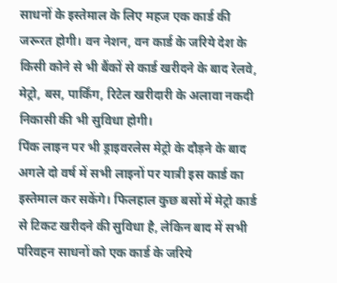साधनों के इस्तेमाल के लिए महज एक कार्ड की जरूरत होगी। वन नेशन, वन कार्ड के जरिये देश के किसी कोने से भी बैंकों से कार्ड खरीदने के बाद रेलवे, मेट्रो, बस, पार्किंग, रिटेल खरीदारी के अलावा नकदी निकासी की भी सुविधा होगी।
पिंक लाइन पर भी ड्राइवरलेस मेट्रो के दौड़ने के बाद अगले दो वर्ष में सभी लाइनों पर यात्री इस कार्ड का इस्तेमाल कर सकेंगे। फिलहाल कुछ बसों में मेट्रो कार्ड से टिकट खरीदने की सुविधा है, लेकिन बाद में सभी परिवहन साधनों को एक कार्ड के जरिये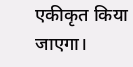एकीकृत किया जाएगा।